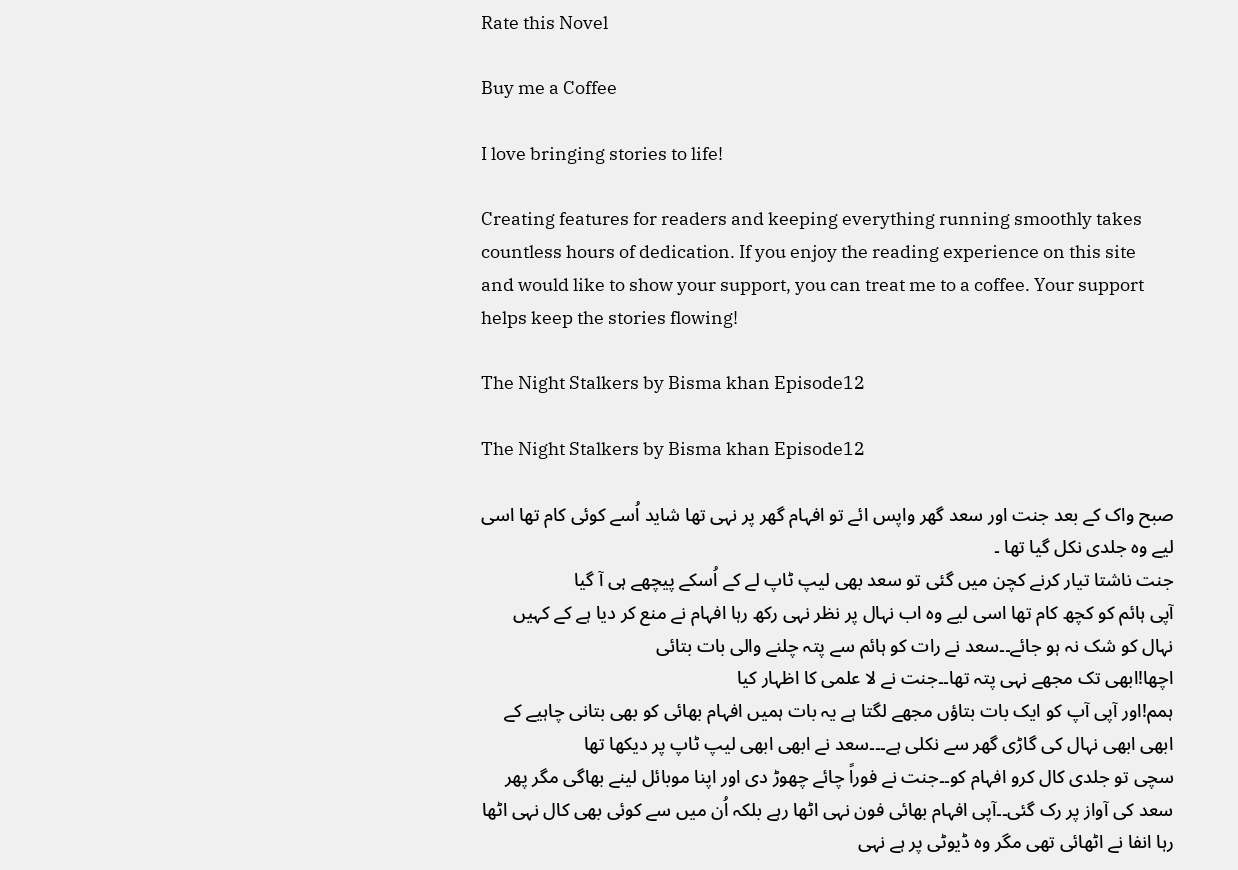Rate this Novel

Buy me a Coffee

I love bringing stories to life!

Creating features for readers and keeping everything running smoothly takes countless hours of dedication. If you enjoy the reading experience on this site and would like to show your support, you can treat me to a coffee. Your support helps keep the stories flowing!

The Night Stalkers by Bisma khan Episode12

The Night Stalkers by Bisma khan Episode12

صبح واک کے بعد جنت اور سعد گھر واپس ائے تو افہام گھر پر نہی تھا شاید اُسے کوئی کام تھا اسی لیے وہ جلدی نکل گیا تھا ۔
جنت ناشتا تیار کرنے کچن میں گئی تو سعد بھی لیپ ٹاپ لے کے اُسکے پیچھے ہی آ گیا
آپی ہائم کو کچھ کام تھا اسی لیے وہ اب نہال پر نظر نہی رکھ رہا افہام نے منع کر دیا ہے کے کہیں نہال کو شک نہ ہو جائے۔۔سعد نے رات کو ہائم سے پتہ چلنے والی بات بتائی
اچھا!ابھی تک مجھے نہی پتہ تھا۔۔جنت نے لا علمی کا اظہار کیا
ہمم!اور آپی آپ کو ایک بات بتاؤں مجھے لگتا ہے یہ بات ہمیں افہام بھائی کو بھی بتانی چاہیے کے ابھی ابھی نہال کی گاڑی گھر سے نکلی ہے۔۔۔سعد نے ابھی ابھی لیپ ٹاپ پر دیکھا تھا
سچی تو جلدی کال کرو افہام کو۔۔جنت نے فوراً چائے چھوڑ دی اور اپنا موبائل لینے بھاگی مگر پھر سعد کی آواز پر رک گئی۔۔آپی افہام بھائی فون نہی اٹھا رہے بلکہ اُن میں سے کوئی بھی کال نہی اٹھا رہا انفا نے اٹھائی تھی مگر وہ ڈیوٹی پر ہے نہی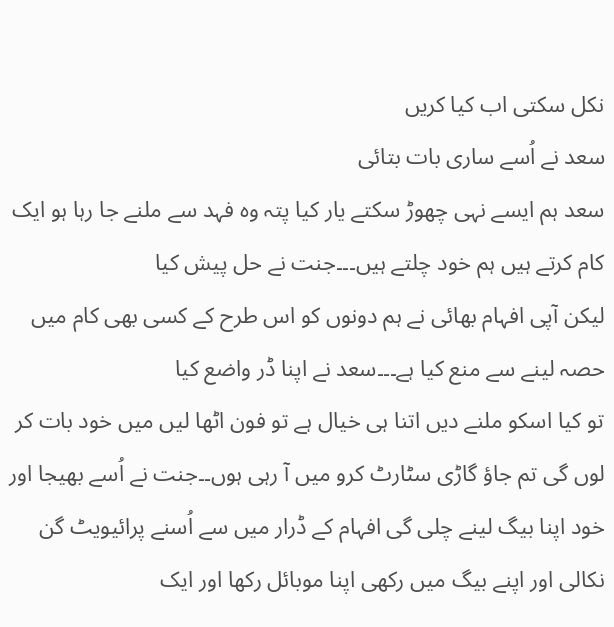نکل سکتی اب کیا کریں
سعد نے اُسے ساری بات بتائی
سعد ہم ایسے نہی چھوڑ سکتے یار کیا پتہ وہ فہد سے ملنے جا رہا ہو ایک کام کرتے ہیں ہم خود چلتے ہیں۔۔۔جنت نے حل پیش کیا
لیکن آپی افہام بھائی نے ہم دونوں کو اس طرح کے کسی بھی کام میں حصہ لینے سے منع کیا ہے۔۔۔سعد نے اپنا ڈر واضع کیا
تو کیا اسکو ملنے دیں اتنا ہی خیال ہے تو فون اٹھا لیں میں خود بات کر لوں گی تم جاؤ گاڑی سٹارٹ کرو میں آ رہی ہوں۔۔جنت نے اُسے بھیجا اور خود اپنا بیگ لینے چلی گی افہام کے ڈرار میں سے اُسنے پرائیویٹ گن نکالی اور اپنے بیگ میں رکھی اپنا موبائل رکھا اور ایک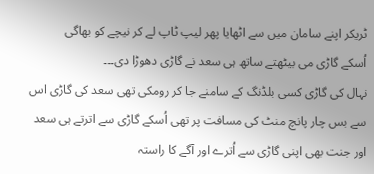ٹریکر اپنے سامان میں سے اٹھایا پھر لیپ ٹاپ لے کر نیچے کو بھاگی
اُسکے گاڑی می بیٹھتے ساتھ ہی سعد نے گاڑی دھوڑا دی۔۔۔
نہال کی گاڑی کسی بلڈنگ کے سامنے جا کر رومکی تھی سعد کی گاڑی اس سے بس چار پانچ منٹ کی مسافت پر تھی اُسکے گاڑی سے اترتے ہی سعد اور جنت بھی اپنی گاڑی سے اُترے اور آگے کا راستہ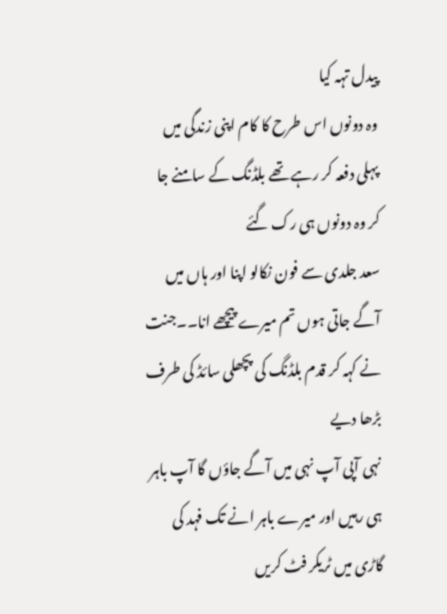پیدل تہہ کیا
وہ دونوں اس طرح کا کام اپنی زندگی میں پہلی دفعہ کر رہے تھے بلڈنگ کے سامنے جا کر وہ دونوں ہی رک گئے
سعد جلدی سے فون نکالو اپنا اور ہاں میں آگے جاتی ہوں تم میرے پیچھے انا۔۔جنت نے کہہ کر قدم بلڈنگ کی پچھلی سائڈ کی طرف بڑھا دیے
نہی آپی آپ نہی میں آگے جاؤں گا آپ باہر ہی رہیں اور میرے باہر انے تک فہد کی گاڑی میں ٹریکر فٹ کریں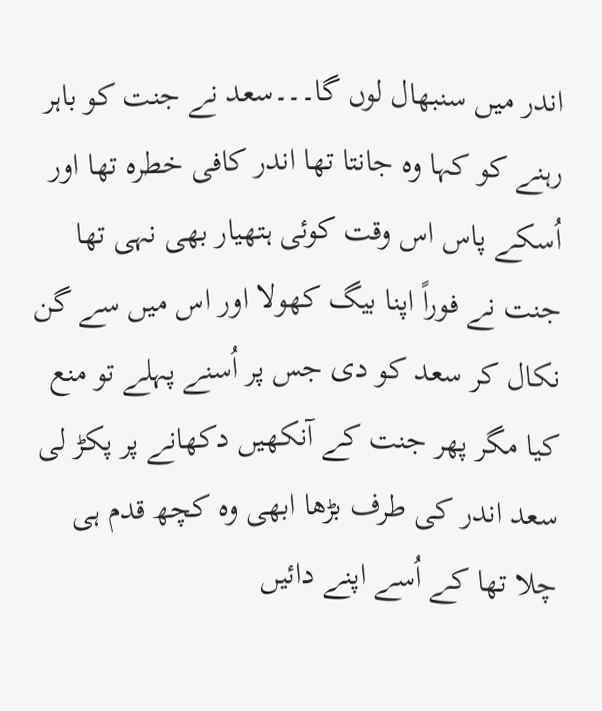اندر میں سنبھال لوں گا۔۔۔سعد نے جنت کو باہر رہنے کو کہا وہ جانتا تھا اندر کافی خطرہ تھا اور اُسکے پاس اس وقت کوئی ہتھیار بھی نہی تھا
جنت نے فوراً اپنا بیگ کھولا اور اس میں سے گن نکال کر سعد کو دی جس پر اُسنے پہلے تو منع کیا مگر پھر جنت کے آنکھیں دکھانے پر پکڑ لی
سعد اندر کی طرف بڑھا ابھی وہ کچھ قدم ہی چلا تھا کے اُسے اپنے دائیں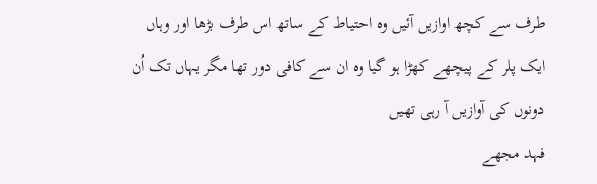طرف سے کچھ اوازیں آئیں وہ احتیاط کے ساتھ اس طرف بڑھا اور وہاں ایک پلر کے پیچھے کھڑا ہو گیا وہ ان سے کافی دور تھا مگر یہاں تک اُن دونوں کی آوازیں آ رہی تھیں
فہد مجھے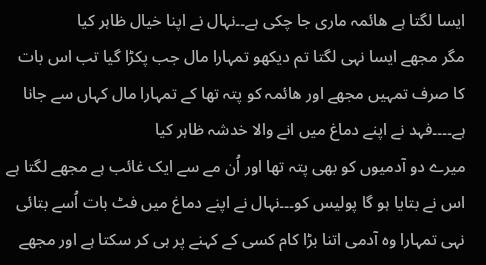ایسا لگتا ہے هائمہ ماری جا چکی ہے۔۔نہال نے اپنا خیال ظاہر کیا
مگر مجھے ایسا نہی لگتا تم دیکھو تمہارا مال جب پکڑا گیا تب اس بات کا صرف تمہیں مجھے اور هائمہ کو پتہ تھا کے تمہارا مال کہاں سے جانا ہے۔۔۔۔فہد نے اپنے دماغ میں انے والا خدشہ ظاہر کیا
میرے دو آدمیوں کو بھی پتہ تھا اور اُن مے سے ایک غائب ہے مجھے لگتا ہے اس نے بتایا ہو گا پولیس کو۔۔۔نہال نے اپنے دماغ میں فٹ بات اُسے بتائی
نہی تمہارا وہ آدمی اتنا بڑا کام کسی کے کہنے پر ہی کر سکتا ہے اور مجھے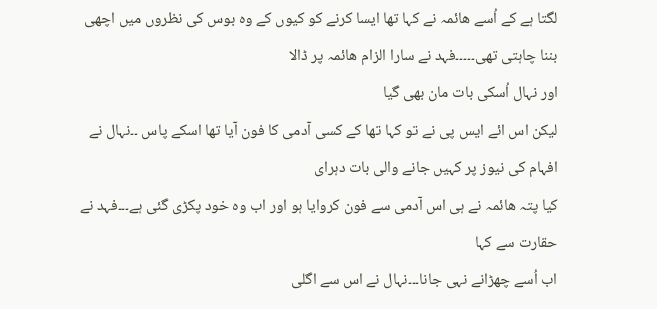لگتا ہے کے اُسے هائمہ نے کہا تھا ایسا کرنے کو کیوں کے وہ بوس کی نظروں میں اچھی بننا چاہتی تھی۔۔۔۔۔فہد نے سارا الزام هائمہ پر ڈالا
اور نہال اُسکی بات مان بھی گیا
لیکن اس ائے ایس پی نے تو کہا تھا کے کسی آدمی کا فون آیا تھا اسکے پاس ۔۔نہال نے افہام کی نیوز پر کہیں جانے والی بات دہرای
کیا پتہ هائمہ نے ہی اس آدمی سے فون کروایا ہو اور اب وہ خود پکڑی گئی ہے۔۔۔فہد نے حقارت سے کہا
اب اُسے چھڑانے نہی جانا۔۔۔نہال نے اس سے اگلی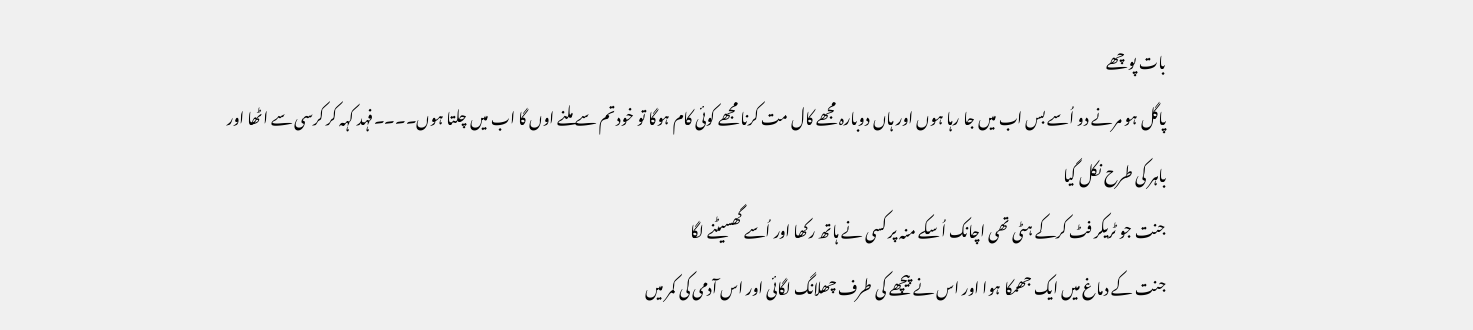بات پوچھے
پاگل ہو مرنے دو اُسے بس اب میں جا رہا ہوں اور ہاں دوبارہ مجھے کال مت کرنا مجھے کوئی کام ہوگا تو خود تم سے ملنے اوں گا اب میں چلتا ہوں۔۔۔۔فہد کہہ کر کرسی سے اٹھا اور باہر کی طرح نکل گیا
جنت جو ٹریکر فٹ کرکے ہٹی تھی اچانک اُسکے منہ پر کسی نے ہاتھ رکھا اور اُسے گھسیٹنے لگا
جنت کے دماغ میں ایک جھمکا ہوا اور اس نے پیچھے کی طرف چھلانگ لگائی اور اس آدمی کی کمر میں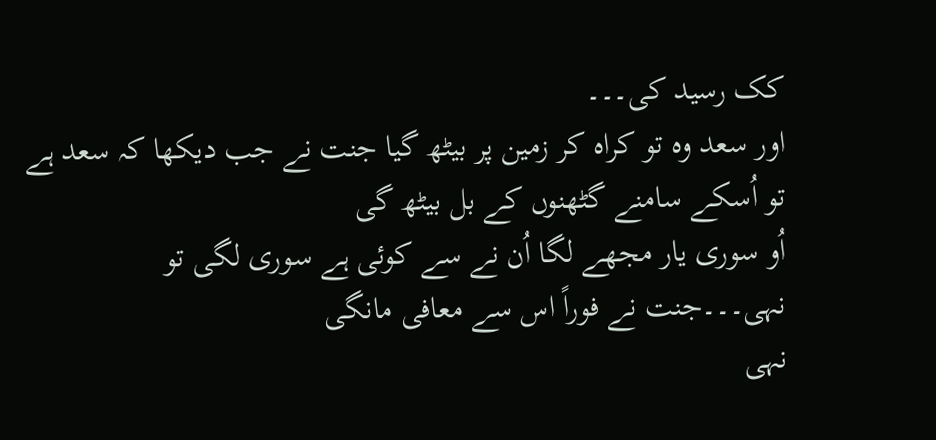کک رسید کی۔۔۔
اور سعد وہ تو کراہ کر زمین پر بیٹھ گیا جنت نے جب دیکھا کہ سعد ہے تو اُسکے سامنے گٹھنوں کے بل بیٹھ گی
اُو سوری یار مجھے لگا اُن نے سے کوئی ہے سوری لگی تو نہی۔۔۔جنت نے فوراً اس سے معافی مانگی
نہی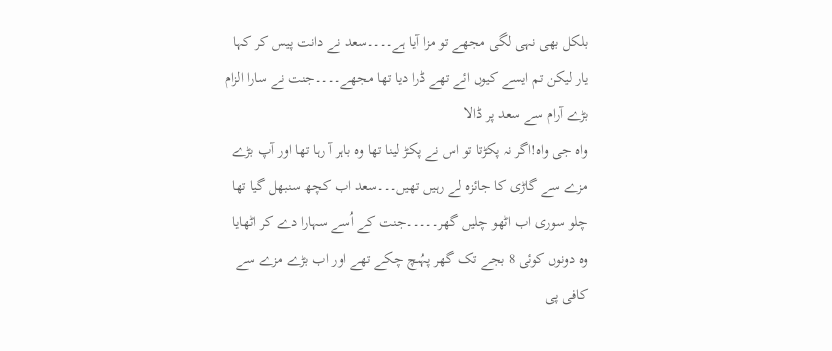بلکل بھی نہی لگی مجھے تو مزا آیا ہے۔۔۔۔سعد نے دانت پیس کر کہا
یار لیکن تم ایسے کیوں ائے تھے ڈرا دیا تھا مجھے۔۔۔۔جنت نے سارا الزام بڑے آرام سے سعد پر ڈالا
واہ جی واہ!اگر نہ پکڑتا تو اس نے پکڑ لینا تھا وہ باہر آ رہا تھا اور آپ بڑے مزے سے گاڑی کا جائزہ لے رہیں تھیں۔۔۔سعد اب کچھ سنبھل گیا تھا
چلو سوری اب اٹھو چلیں گھر۔۔۔۔۔جنت کے اُسے سہارا دے کر اٹھایا
وہ دونوں کوئی 8 بجے تک گھر پہُںچ چکے تھے اور اب بڑے مزے سے کافی پی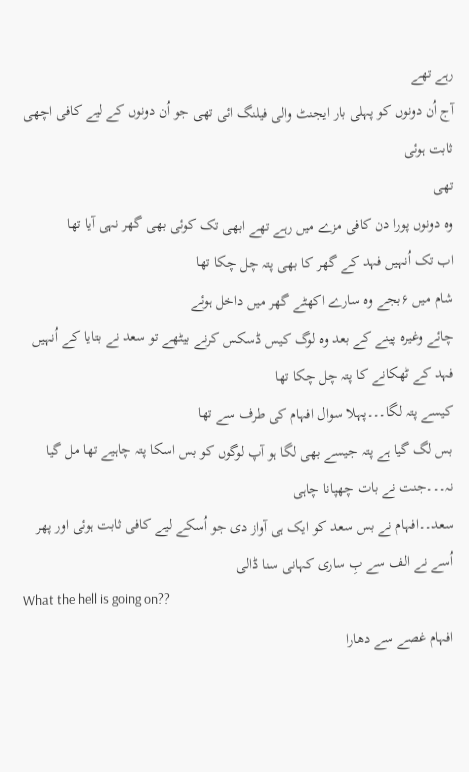رہے تھے
آج اُن دونوں کو پہلی بار ایجنٹ والی فیلنگ ائی تھی جو اُن دونوں کے لیے کافی اچھی ثابت ہوئی
تھی
وہ دونوں پورا دن کافی مزے میں رہے تھے ابھی تک کوئی بھی گھر نہی آیا تھا
اب تک اُنہیں فہد کے گھر کا بھی پتہ چل چکا تھا
شام میں ۶بجے وہ سارے اکھٹے گھر میں داخل ہوئے
چائے وغیرہ پینے کے بعد وہ لوگ کیس ڈسکس کرنے بیٹھے تو سعد نے بتایا کے اُنہیں فہد کے ٹھکانے کا پتہ چل چکا تھا
کیسے پتہ لگا۔۔۔پہلا سوال افہام کی طرف سے تھا
بس لگ گیا ہے پتہ جیسے بھی لگا ہو آپ لوگوں کو بس اسکا پتہ چاہیے تھا مل گیا نہ۔۔۔جنت نے بات چھپانا چاہی
سعد۔۔افہام نے بس سعد کو ایک ہی آواز دی جو اُسکے لیے کافی ثابت ہوئی اور پھر اُسے نے الف سے بِ ساری کہانی سنا ڈالی
What the hell is going on??
افہام غصے سے دھارا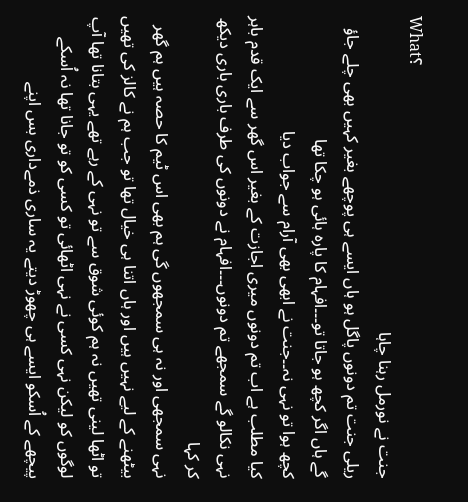What؟
جنت نے نورمل رہنا چاہا
ریلی جنت تم دونوں پاگل ہو ہاں ایسے ہی پوچھے بغیر کہیں بھی چلے جاؤ گے ہاں اگر کچھ ہو جاتا تو۔۔۔افہام کا پارہ ہائی ہو چکا تھا
کچھ ہوا تو نہی نہ۔۔جنت نے ابھی بھی آرام سے جواب دیا
کیا مطلب ہے اب تم دونوں میری اجازت کے بغیر اس گھر سے ایک قدم باہر نہی نکالو گے سمجھے تم دونوں۔۔۔افہام نے دونوں کی طرف باری باری دیکھ کر کہا
نہی سمجھی اور نہ ہی سمجھوں گی ہم بھی اس ٹیم کا حصہ ہیں ہم گھر بیٹھنے کے لیے نہیں ہیں اور ہاں اتنا ہی خیال تھا تو جب ہم نے کالز کی تھیں تو اٹھا لینی تھیں نہ ہم کوئی شوق سے تو نہی کے رہے تھے یہی بتانا تھا آپ لوگوں کو لیکن نہی کسی نے نہی اٹھائی تو کسی کو تو جانا تھا نہ اُسکے پیچھے کے اُسکو ایسے ہی چھوڑ دیتے یہ ساری ذمےداری بس اپنے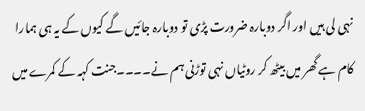نہی لی ہیں اور اگر دوبارہ ضرورت پڑی تو دوبارہ جائیں گے کیوں کے یہ ہی ہمارا کام ہے گھر میں بیٹھ کر روٹیاں نہی توڑنی ہم نے۔۔۔۔جنت کہہ کے کمرے میں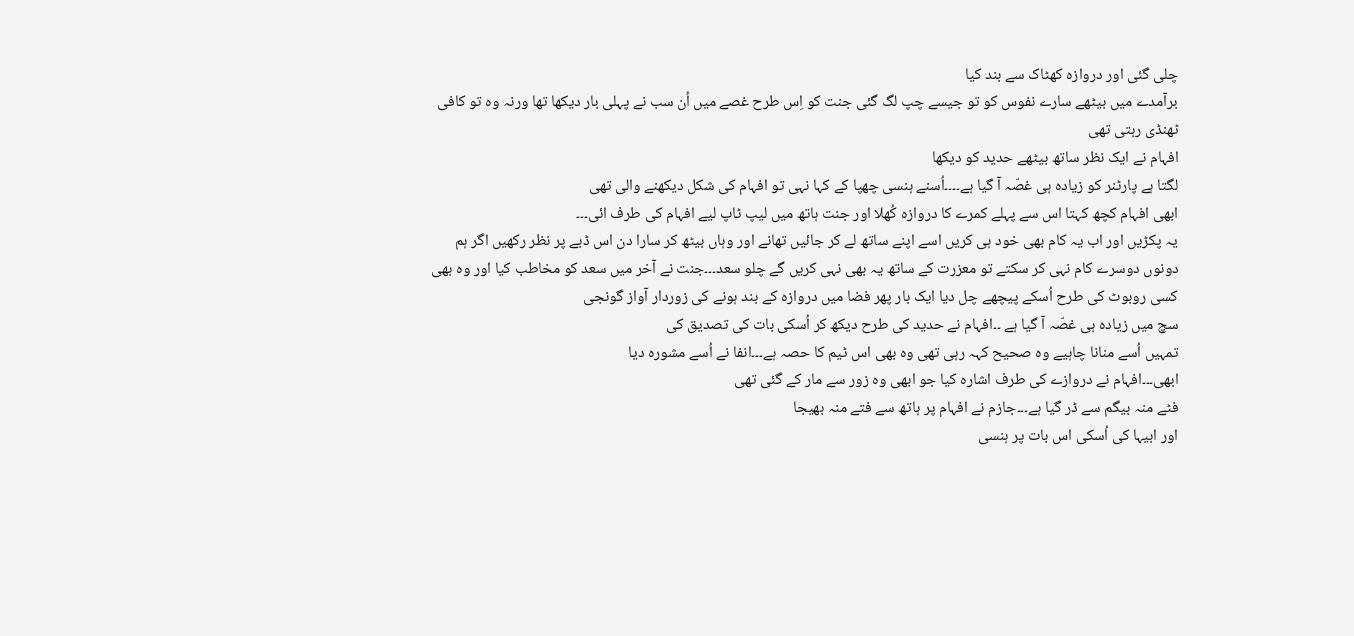چلی گئی اور دروازہ کھٹاک سے بند کیا
برآمدے میں بیٹھے سارے نفوس کو تو جیسے چپ لگ گئی جنت کو اِس طرح غصے میں اُن سب نے پہلی بار دیکھا تھا ورنہ وہ تو کافی ٹھنڈی رہتی تھی
افہام نے ایک نظر ساتھ بیٹھے حدید کو دیکھا
لگتا ہے پارٹنر کو زیادہ ہی غصّہ آ گیا ہے۔۔۔۔اُسنے ہنسی چھپا کے کہا نہی تو افہام کی شکل دیکھنے والی تھی
ابھی افہام کچھ کہتا اس سے پہلے کمرے کا دروازہ کُھلا اور جنت ہاتھ میں لیپ ٹاپ لیے افہام کی طرف ائی۔۔۔
یہ پکڑیں اور اب یہ کام بھی خود ہی کریں اسے اپنے ساتھ لے کر جائیں تھانے اور وہاں بیٹھ کر سارا دن اس ڈبے پر نظر رکھیں اگر ہم دونوں دوسرے کام نہی کر سکتے تو معزرت کے ساتھ یہ بھی نہی کریں گے چلو سعد۔۔۔جنت نے آخر میں سعد کو مخاطب کیا اور وہ بھی کسی روبوٹ کی طرح اُسکے پیچھے چل دیا ایک بار پھر فضا میں دروازہ کے بند ہونے کی زوردار آواز گونجی
سچ میں زیادہ ہی غصّہ آ گیا ہے ۔۔افہام نے حدید کی طرح دیکھ کر اُسکی بات کی تصدیق کی
تمہیں اُسے منانا چاہیے وہ صحیح کہہ رہی تھی وہ بھی اس ٹیم کا حصہ ہے۔۔۔انفا نے اُسے مشورہ دیا
ابھی۔۔۔افہام نے دروازے کی طرف اشارہ کیا جو ابھی وہ زور سے مار کے گئی تھی
فٹے منہ بیگم سے ڈر گیا ہے۔۔۔جازم نے افہام پر ہاتھ سے فتے منہ بھیجا
اور ابیہا کی اُسکی اس بات پر ہنسی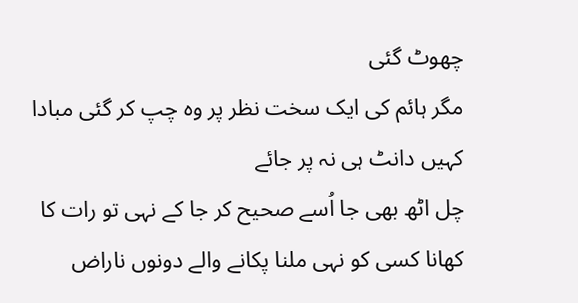چھوٹ گئی
مگر ہائم کی ایک سخت نظر پر وہ چپ کر گئی مبادا کہیں دانٹ ہی نہ پر جائے
چل اٹھ بھی جا اُسے صحیح کر جا کے نہی تو رات کا کھانا کسی کو نہی ملنا پکانے والے دونوں ناراض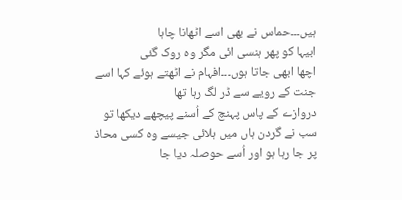ہیں۔۔۔حماس نے بھی اسے اٹھانا چاہا
ابیہا کو پھر ہنسی ائی مگر وہ روک گئی
اچھا ابھی جاتا ہوں۔۔۔افہام نے اٹھتے ہوئے کہا اسے جنت کے رویے سے ڈر لگ رہا تھا
دروازے کے پاس پہنچ کے اُسنے پیچھے دیکھا تو سب نے گردن ہاں میں ہلائی جیسے وہ کسی محاذ پر جا رہا ہو اور اُسے حوصلہ دیا جا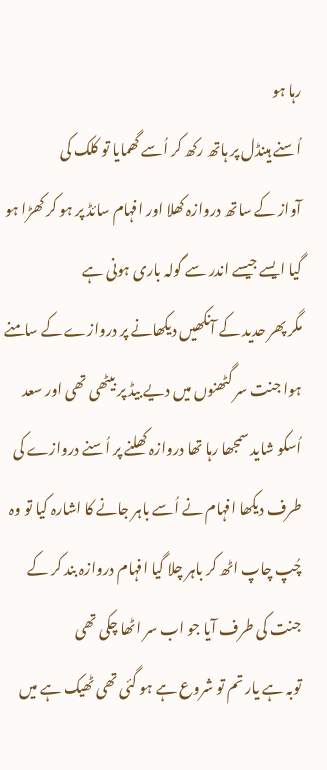رہا ہو
اُسنے ہینڈل پر ہاتھ رکھ کر اُسے گھمایا تو کلک کی
آواز کے ساتھ دروازہ کھلا اور افہام سائڈ پر ہو کر کھڑا ہو گیا ایسے جیسے اندر سے گولہ باری ہونی ہے
مگر پھر حدید کے آنکھیں دیکھانے پر دروازے کے سامنے ہوا جنت سر گٹھنوں میں دیے بیڈ پر بیٹھی تھی اور سعد اُسکو شاید سمجھا رہا تھا دروازہ کھلنے پر اُسنے دروازے کی طرف دیکھا افہام نے اُسے باہر جانے کا اشارہ کیا تو وہ چُپ چاپ اٹھ کر باہر چلا گیا افہام دروازہ بند کر کے جنت کی طرف آیا جو اب سر اٹھا چکی تھی
توبہ ہے یار تم تو شروع ہے ہو گئی تھی ٹھیک ہے میں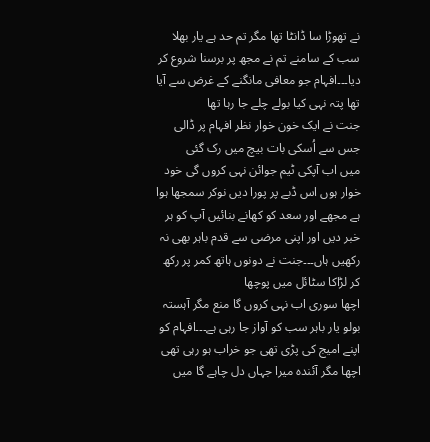نے تھوڑا سا ڈانٹا تھا مگر تم حد ہے یار بھلا سب کے سامنے تم نے مجھ پر برسنا شروع کر دیا۔۔۔افہام جو معافی مانگنے کے غرض سے آیا تھا پتہ نہی کیا بولے چلے جا رہا تھا
جنت نے ایک خون خوار نظر افہام پر ڈالی جس سے اُسکی بات بیچ میں رک گئی
میں اب آپکی ٹیم جوائن نہی کروں گی خود خوار ہوں اس ڈبے پر پورا دیں نوکر سمجھا ہوا ہے مجھے اور سعد کو کھانے بنائیں آپ کو ہر خبر دیں اور اپنی مرضی سے قدم باہر بھی نہ رکھیں ہاں۔۔۔جنت نے دونوں ہاتھ کمر پر رکھ کر لڑاکا سٹائل میں پوچھا
اچھا سوری اب نہی کروں گا منع مگر آہستہ بولو یار باہر سب کو آواز جا رہی ہے۔۔۔افہام کو اپنے امیج کی پڑی تھی جو خراب ہو رہی تھی
اچھا مگر آئندہ میرا جہاں دل چاہے گا میں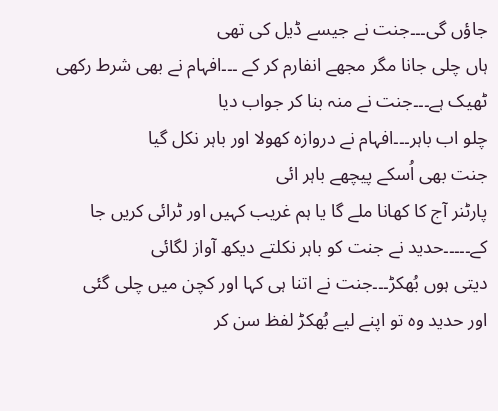جاؤں گی۔۔۔جنت نے جیسے ڈیل کی تھی
ہاں چلی جانا مگر مجھے انفارم کر کے ۔۔۔افہام نے بھی شرط رکھی
ٹھیک ہے۔۔۔جنت نے منہ بنا کر جواب دیا
چلو اب باہر۔۔۔افہام نے دروازہ کھولا اور باہر نکل گیا
جنت بھی اُسکے پیچھے باہر ائی
پارٹنر آج کا کھانا ملے گا یا ہم غریب کہیں اور ٹرائی کریں جا کے۔۔۔۔۔حدید نے جنت کو باہر نکلتے دیکھ آواز لگائی
دیتی ہوں بُھکڑ۔۔۔جنت نے اتنا ہی کہا اور کچن میں چلی گئی
اور حدید وہ تو اپنے لیے بُھکڑ لفظ سن کر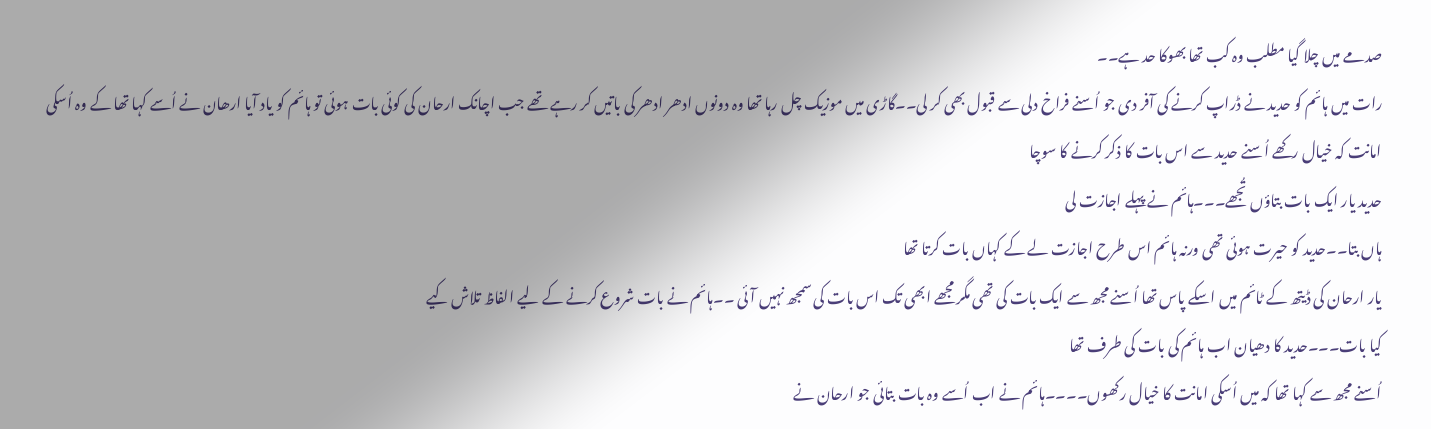صدمے میں چلا گیا مطلب وہ کب تھا بھوکا حد ہے۔۔
رات میں ہائم کو حدید نے ڈراپ کرنے کی آفر دی جو اُسنے فراخ دلی سے قبول بھی کر لی۔۔گاڑی میں موزیک چل رہا تھا وہ دونوں ادھر ادھر کی باتیں کر رہے تھے جب اچانک ارحان کی کوئی بات ہوئی تو ہائم کو یاد آیا ارھان نے اُسے کہا تھا کے وہ اُسکی امانت کہ خیال رکھے اُسنے حدید سے اس بات کا ذکر کرنے کا سوچا
حدید یار ایک بات بتاؤں تُجھے۔۔۔ہائم نے پہلے اجازت لی
ہاں بتا۔۔حدید کو حیرت ہوئی تھی ورنہ ہائم اس طرح اجازت لے کے کہاں بات کرتا تھا
یار ارحان کی ڈیتھ کے ٹائم میں اسکے پاس تھا اُسنے مجھ سے ایک بات کی تھی مگر مجھے ابھی تک اس بات کی سمجھ نہیں آئی ۔۔ہائم نے بات شروع کرنے کے لیے الفاظ تلاش کیے
کیا بات۔۔۔حدید کا دھیان اب ہائم کی بات کی طرف تھا
اُسنے مجھ سے کہا تھا کہ میں اُسکی امانت کا خیال رکھوں۔۔۔۔ہائم نے اب اُسے وہ بات بتائی جو ارحان نے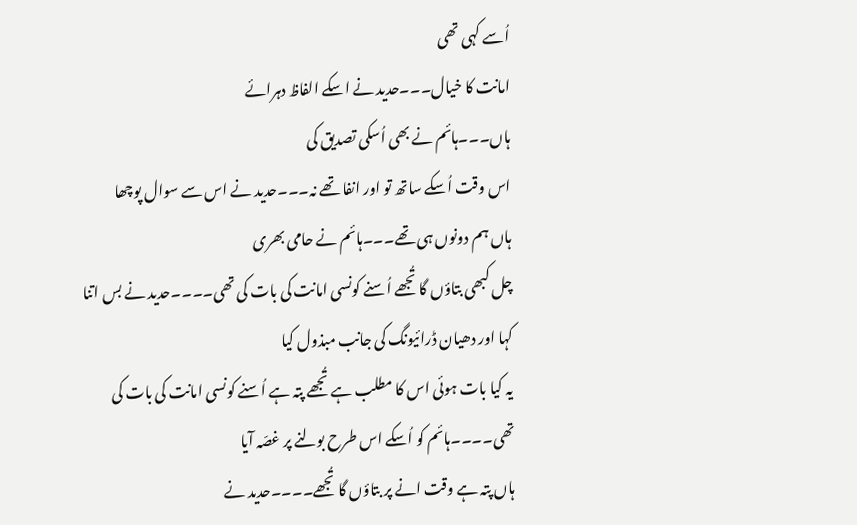اُسے کہی تھی
امانت کا خیال۔۔۔حدید نے اسکے الفاظ دہرائے
ہاں۔۔۔ہائم نے بھی اُسکی تصدیق کی
اس وقت اُسکے ساتھ تو اور انفا تھے نہ۔۔۔حدید نے اس سے سوال پوچھا
ہاں ہم دونوں ہی تھے۔۔۔ہائم نے حامی بھری
چل کبھی بتاؤں گا تُجھے اُسنے کونسی امانت کی بات کی تھی۔۔۔۔حدید نے بس اتنا کہا اور دھیان ڈرائیونگ کی جانب مبذول کیا
یہ کیا بات ہوئی اس کا مطلب ہے تُجھے پتہ ہے اُسنے کونسی امانت کی بات کی تھی۔۔۔۔ہائم کو اُسکے اس طرح بولنے پر غصّہ آیا
ہاں پتہ ہے وقت انے پر بتاؤں گا تُجھے۔۔۔۔حدید نے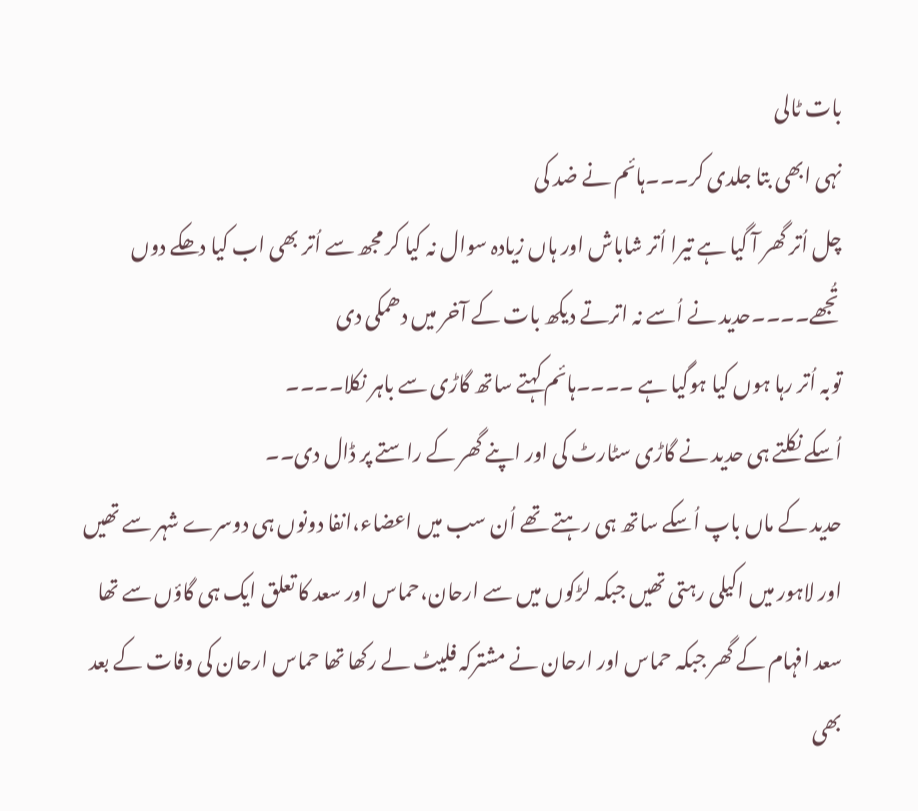بات ٹالی
نہی ابھی بتا جلدی کر۔۔۔ہائم نے ضد کی
چل اُتر گھر آ گیا ہے تیرا اُتر شاباش اور ہاں زیادہ سوال نہ کیا کر مجھ سے اُتر بھی اب کیا دھکے دوں تُجھے۔۔۔۔حدید نے اُسے نہ اترتے دیکھ بات کے آخر میں دھمکی دی
توبہ اُتر رہا ہوں کیا ہوگیا ہے ۔۔۔۔ہائم کہتے ساتھ گاڑی سے باہر نکلا۔۔۔۔
اُسکے نکلتے ہی حدید نے گاڑی سٹارٹ کی اور اپنے گھر کے راستے پر ڈال دی۔۔
حدید کے ماں باپ اُسکے ساتھ ہی رہتے تھے اُن سب میں اعضاء،انفا دونوں ہی دوسرے شہر سے تھیں اور لاہور میں اکیلی رہتی تھیں جبکہ لڑکوں میں سے ارحان،حماس اور سعد کا تعلق ایک ہی گاؤں سے تھا سعد افہام کے گھر جبکہ حماس اور ارحان نے مشترکہ فلیٹ لے رکھا تھا حماس ارحان کی وفات کے بعد بھی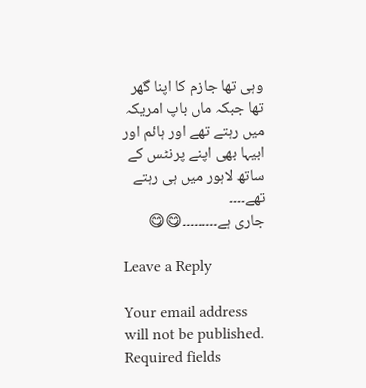وہی تھا جازم کا اپنا گھر تھا جبکہ ماں باپ امریکہ میں رہتے تھے اور ہائم اور ابیہا بھی اپنے پرنٹس کے ساتھ لاہور میں ہی رہتے تھے۔۔۔۔
جاری ہے۔۔۔۔۔۔۔۔۔😋😋

Leave a Reply

Your email address will not be published. Required fields